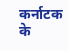कर्नाटक के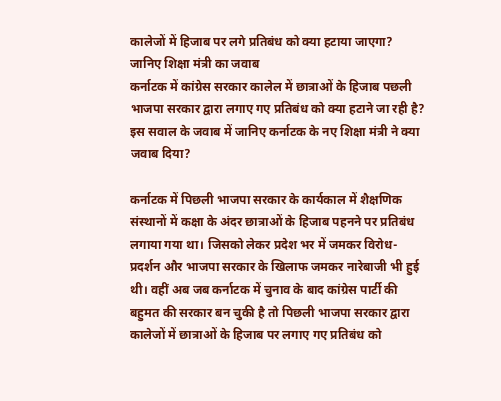कालेजों में हिजाब पर लगे प्रतिबंध को क्या हटाया जाएगा? जानिए शिक्षा मंत्री का जवाब
कर्नाटक में कांग्रेस सरकार कालेल में छात्राओं के हिजाब पछली भाजपा सरकार द्वारा लगाए गए प्रतिबंध को क्या हटाने जा रही है? इस सवाल के जवाब में जानिए कर्नाटक के नए शिक्षा मंत्री ने क्या जवाब दिया?

कर्नाटक में पिछली भाजपा सरकार के कार्यकाल में शैक्षणिक संस्थानों में कक्षा के अंदर छात्राओं के हिजाब पहनने पर प्रतिबंध लगाया गया था। जिसको लेकर प्रदेश भर में जमकर विरोध-प्रदर्शन और भाजपा सरकार के खिलाफ जमकर नारेबाजी भी हुई थी। वहीं अब जब कर्नाटक में चुनाव के बाद कांग्रेस पार्टी की बहुमत की सरकार बन चुकी है तो पिछली भाजपा सरकार द्वारा कालेजों में छात्राओं के हिजाब पर लगाए गए प्रतिबंध को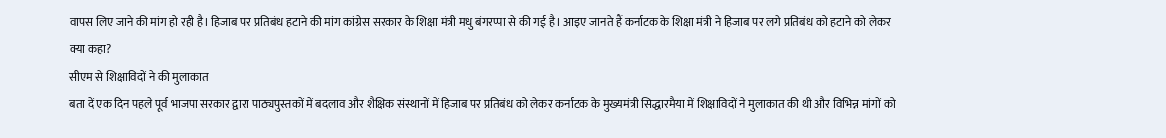वापस लिए जाने की मांग हो रही है। हिजाब पर प्रतिबंध हटाने की मांग कांग्रेस सरकार के शिक्षा मंत्री मधु बंगरप्पा से की गई है। आइए जानते हैं कर्नाटक के शिक्षा मंत्री ने हिजाब पर लगे प्रतिबंध को हटाने को लेकर क्या कहा?
सीएम से शिक्षाविदों ने की मुलाकात
बता दें एक दिन पहले पूर्व भाजपा सरकार द्वारा पाठ्यपुस्तकों में बदलाव और शैक्षिक संस्थानों में हिजाब पर प्रतिबंध को लेकर कर्नाटक के मुख्यमंत्री सिद्धारमैया में शिक्षाविदों ने मुलाकात की थी और विभिन्न मांगों को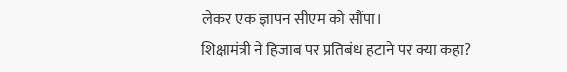लेकर एक ज्ञापन सीएम को सौंपा।
शिक्षामंत्री ने हिजाब पर प्रतिबंध हटाने पर क्या कहा?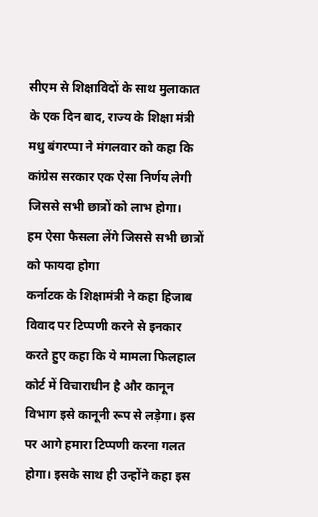सीएम से शिक्षाविदों के साथ मुलाकात के एक दिन बाद, राज्य के शिक्षा मंत्री मधु बंगरप्पा ने मंगलवार को कहा कि कांग्रेस सरकार एक ऐसा निर्णय लेगी जिससे सभी छात्रों को लाभ होगा।
हम ऐसा फैसला लेंगे जिससे सभी छात्रों को फायदा होगा
कर्नाटक के शिक्षामंत्री ने कहा हिजाब विवाद पर टिप्पणी करने से इनकार करते हुए कहा कि ये मामला फिलहाल कोर्ट में विचाराधीन है और कानून विभाग इसे कानूनी रूप से लड़ेगा। इस पर आगे हमारा टिप्पणी करना गलत होगा। इसके साथ ही उन्होंने कहा इस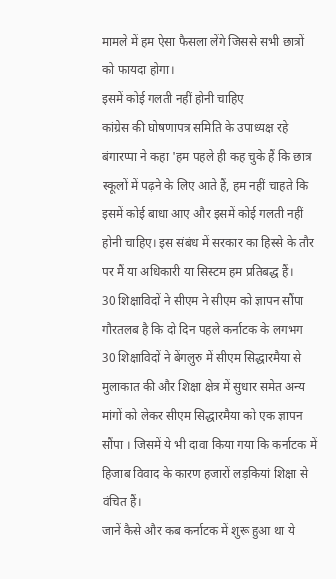मामले में हम ऐसा फैसला लेंगे जिससे सभी छात्रों को फायदा होगा।
इसमें कोई गलती नहीं होनी चाहिए
कांग्रेस की घोषणापत्र समिति के उपाध्यक्ष रहे बंगारप्पा ने कहा 'हम पहले ही कह चुके हैं कि छात्र स्कूलों में पढ़ने के लिए आते हैं, हम नहीं चाहते कि इसमें कोई बाधा आए और इसमें कोई गलती नहीं होनी चाहिए। इस संबंध में सरकार का हिस्से के तौर पर मैं या अधिकारी या सिस्टम हम प्रतिबद्ध हैं।
30 शिक्षाविदों ने सीएम ने सीएम को ज्ञापन सौंपा
गौरतलब है कि दो दिन पहले कर्नाटक के लगभग 30 शिक्षाविदों ने बेंगलुरु में सीएम सिद्धारमैया से मुलाकात की और शिक्षा क्षेत्र में सुधार समेत अन्य मांगों को लेकर सीएम सिद्धारमैया को एक ज्ञापन सौंपा । जिसमें ये भी दावा किया गया कि कर्नाटक में हिजाब विवाद के कारण हजारों लड़कियां शिक्षा से वंचित हैं।
जानें कैसे और कब कर्नाटक में शुरू हुआ था ये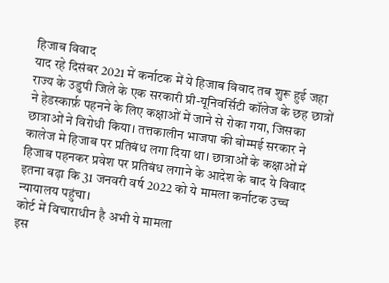हिजाब विवाद
याद रहे दिसंबर 2021 में कर्नाटक में ये हिजाब विवाद तब शुरू हुई जहा राज्य के उडुपी जिले के एक सरकारी प्री-यूनिवर्सिटी कॉलेज के छह छात्रों ने हेडस्कार्फ़ पहनने के लिए कक्षाओं में जाने से रोका गया, जिसका छात्राओं ने विरोधी किया। तत्तकालीन भाजपा की बोम्मई सरकार ने कालेज मे हिजाब पर प्रतिबंध लगा दिया था। छात्राओं के कक्षाओं में हिजाब पहनकर प्रवेश पर प्रतिबंध लगाने के आदेश के बाद ये विवाद इतना बढ़ा कि 31 जनवरी वर्ष 2022 को ये मामला कर्नाटक उच्च न्यायालय पहुंचा।
कोर्ट में विचाराधीन है अभी ये मामला
इस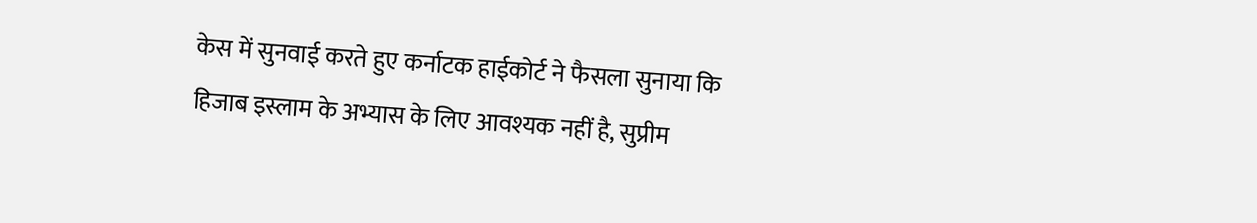केस में सुनवाई करते हुए कर्नाटक हाईकोर्ट ने फैसला सुनाया कि हिजाब इस्लाम के अभ्यास के लिए आवश्यक नहीं है, सुप्रीम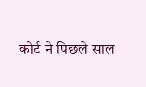कोर्ट ने पिछले साल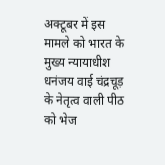अक्टूबर में इस मामले को भारत के मुख्य न्यायाधीश धनंजय वाई चंद्रचूड़ के नेतृत्व वाली पीठ को भेज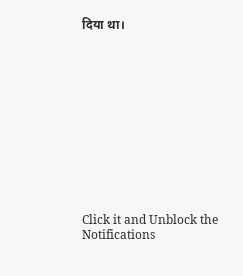दिया था।












Click it and Unblock the Notifications